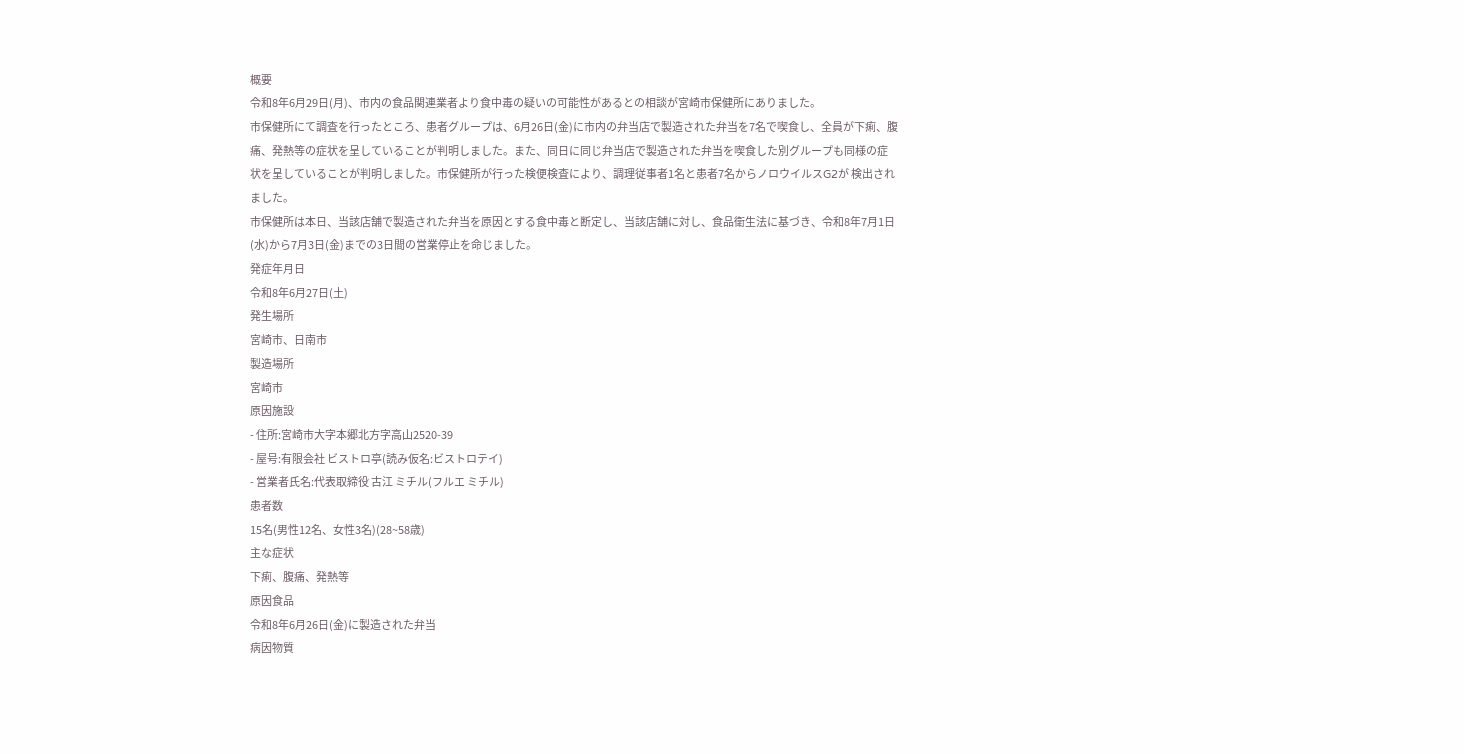概要
令和8年6月29日(月)、市内の食品関連業者より食中毒の疑いの可能性があるとの相談が宮崎市保健所にありました。
市保健所にて調査を行ったところ、患者グループは、6月26日(金)に市内の弁当店で製造された弁当を7名で喫食し、全員が下痢、腹痛、発熱等の症状を呈していることが判明しました。また、同日に同じ弁当店で製造された弁当を喫食した別グループも同様の症状を呈していることが判明しました。市保健所が行った検便検査により、調理従事者1名と患者7名からノロウイルスG2が 検出されました。
市保健所は本日、当該店舗で製造された弁当を原因とする食中毒と断定し、当該店舗に対し、食品衛生法に基づき、令和8年7月1日(水)から7月3日(金)までの3日間の営業停止を命じました。
発症年月日
令和8年6月27日(土)
発生場所
宮崎市、日南市
製造場所
宮崎市
原因施設
- 住所:宮崎市大字本郷北方字高山2520-39
- 屋号:有限会社 ビストロ亭(読み仮名:ビストロテイ)
- 営業者氏名:代表取締役 古江 ミチル(フルエ ミチル)
患者数
15名(男性12名、女性3名)(28~58歳)
主な症状
下痢、腹痛、発熱等
原因食品
令和8年6月26日(金)に製造された弁当
病因物質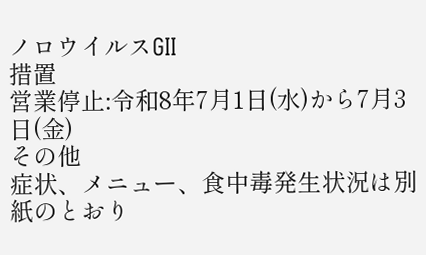ノロウイルスGⅡ
措置
営業停止:令和8年7月1日(水)から7月3日(金)
その他
症状、メニュー、食中毒発生状況は別紙のとおり